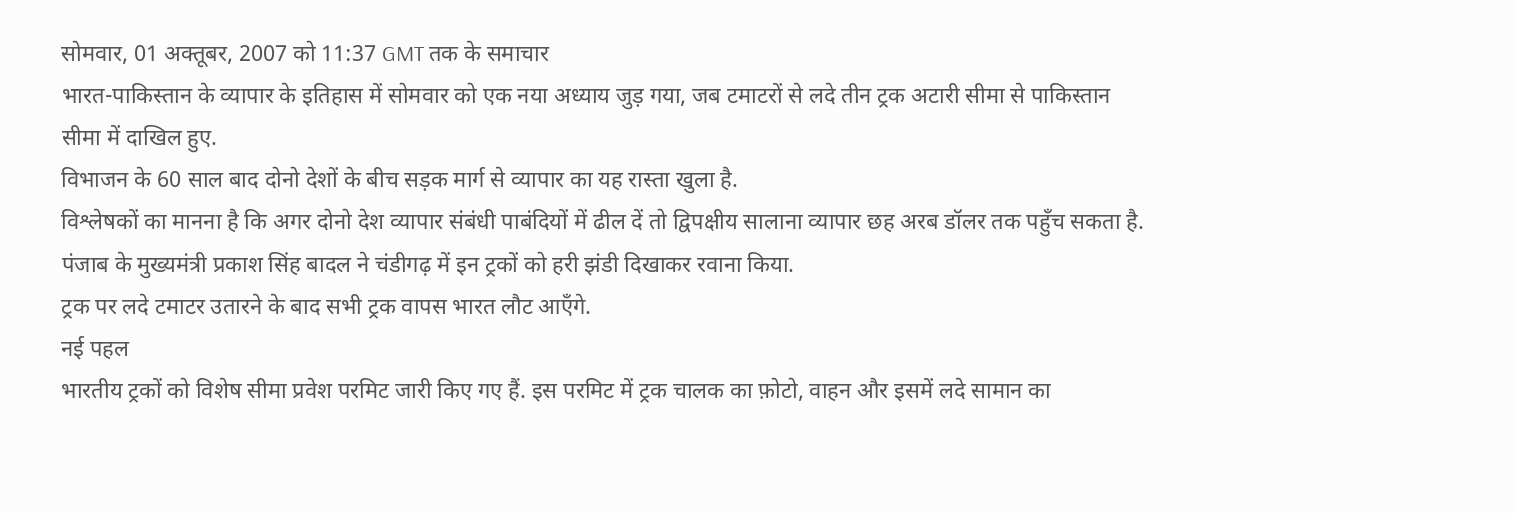सोमवार, 01 अक्तूबर, 2007 को 11:37 GMT तक के समाचार
भारत-पाकिस्तान के व्यापार के इतिहास में सोमवार को एक नया अध्याय जुड़ गया, जब टमाटरों से लदे तीन ट्रक अटारी सीमा से पाकिस्तान सीमा में दाखिल हुए.
विभाजन के 60 साल बाद दोनो देशों के बीच सड़क मार्ग से व्यापार का यह रास्ता खुला है.
विश्लेषकों का मानना है कि अगर दोनो देश व्यापार संबंधी पाबंदियों में ढील दें तो द्विपक्षीय सालाना व्यापार छह अरब डॉलर तक पहुँच सकता है.
पंजाब के मुख्यमंत्री प्रकाश सिंह बादल ने चंडीगढ़ में इन ट्रकों को हरी झंडी दिखाकर रवाना किया.
ट्रक पर लदे टमाटर उतारने के बाद सभी ट्रक वापस भारत लौट आएँगे.
नई पहल
भारतीय ट्रकों को विशेष सीमा प्रवेश परमिट जारी किए गए हैं. इस परमिट में ट्रक चालक का फ़ोटो, वाहन और इसमें लदे सामान का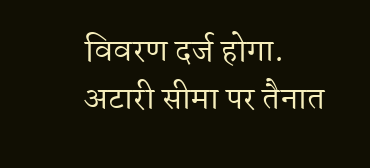विवरण दर्ज होगा.
अटारी सीमा पर तैनात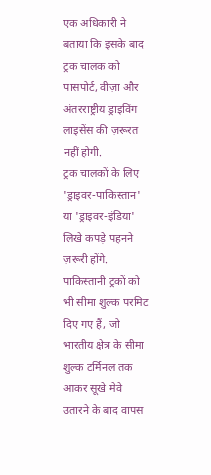एक अधिकारी ने बताया कि इसके बाद ट्रक चालक को पासपोर्ट, वीज़ा और अंतरराष्ट्रीय ड्राइविंग लाइसेंस की ज़रूरत नहीं होगी.
ट्रक चालकों के लिए 'ड्राइवर-पाकिस्तान' या 'ड्राइवर-इंडिया' लिखे कपड़े पहनने ज़रूरी होंगे.
पाकिस्तानी ट्रकों को भी सीमा शुल्क परमिट दिए गए हैं, जो भारतीय क्षेत्र के सीमा शुल्क टर्मिनल तक आकर सूखे मेवे उतारने के बाद वापस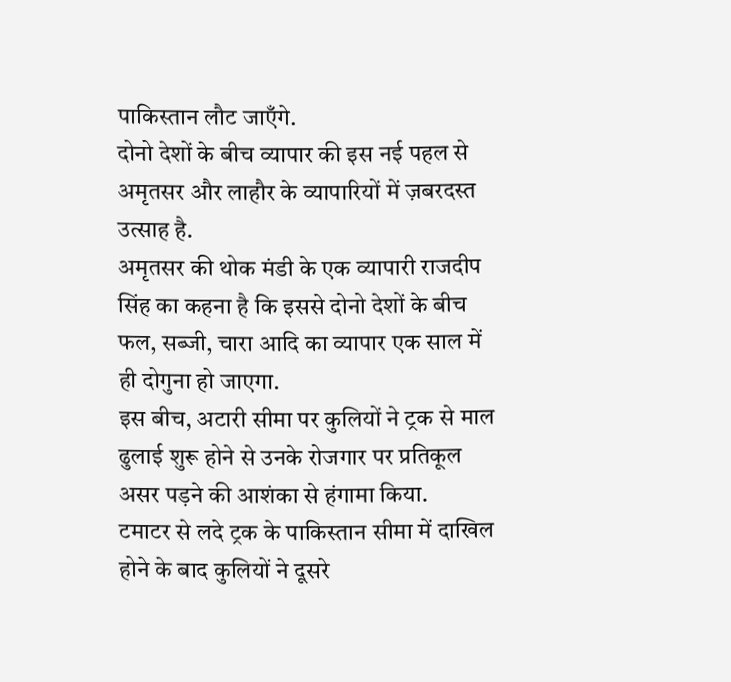पाकिस्तान लौट जाएँगे.
दोनो देशों के बीच व्यापार की इस नई पहल से अमृतसर और लाहौर के व्यापारियों में ज़बरदस्त उत्साह है.
अमृतसर की थोक मंडी के एक व्यापारी राजदीप सिंह का कहना है कि इससे दोनो देशों के बीच फल, सब्जी, चारा आदि का व्यापार एक साल में ही दोगुना हो जाएगा.
इस बीच, अटारी सीमा पर कुलियों ने ट्रक से माल ढुलाई शुरू होने से उनके रोजगार पर प्रतिकूल असर पड़ने की आशंका से हंगामा किया.
टमाटर से लदे ट्रक के पाकिस्तान सीमा में दाखिल होने के बाद कुलियों ने दूसरे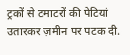ट्रकों से टमाटरों की पेटियां उतारकर ज़मीन पर पटक दी.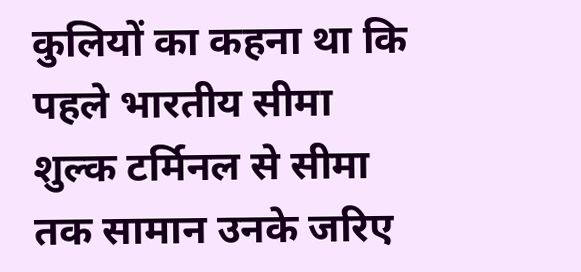कुलियों का कहना था कि पहले भारतीय सीमा शुल्क टर्मिनल से सीमा तक सामान उनके जरिए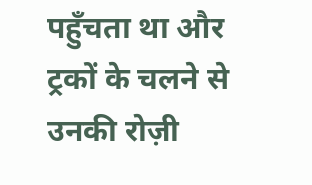पहुँचता था और ट्रकों के चलने से उनकी रोज़ी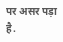पर असर पड़ा है.